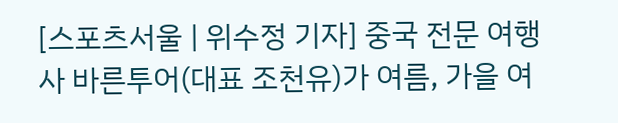[스포츠서울 | 위수정 기자] 중국 전문 여행사 바른투어(대표 조천유)가 여름, 가을 여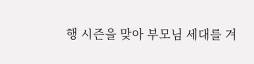행 시즌을 맞아 부모님 세대를 겨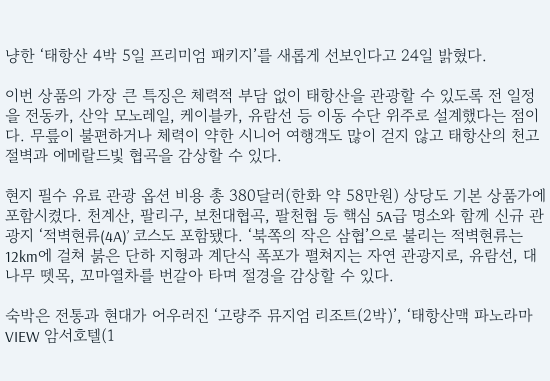냥한 ‘태항산 4박 5일 프리미엄 패키지’를 새롭게 선보인다고 24일 밝혔다.

이번 상품의 가장 큰 특징은 체력적 부담 없이 태항산을 관광할 수 있도록 전 일정을 전동카, 산악 모노레일, 케이블카, 유람선 등 이동 수단 위주로 설계했다는 점이다. 무릎이 불편하거나 체력이 약한 시니어 여행객도 많이 걷지 않고 태항산의 천고절벽과 에메랄드빛 협곡을 감상할 수 있다.

현지 필수 유료 관광 옵션 비용 총 380달러(한화 약 58만원) 상당도 기본 상품가에 포함시켰다. 천계산, 팔리구, 보천대협곡, 팔천협 등 핵심 5A급 명소와 함께 신규 관광지 ‘적벽현류(4A)’ 코스도 포함됐다. ‘북쪽의 작은 삼협’으로 불리는 적벽현류는 12km에 걸쳐 붉은 단하 지형과 계단식 폭포가 펼쳐지는 자연 관광지로, 유람선, 대나무 뗏목, 꼬마열차를 번갈아 타며 절경을 감상할 수 있다.

숙박은 전통과 현대가 어우러진 ‘고량주 뮤지엄 리조트(2박)’, ‘태항산맥 파노라마 VIEW 암서호텔(1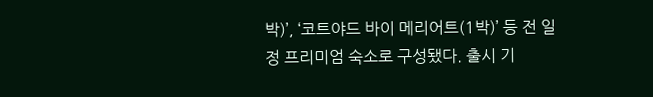박)’, ‘코트야드 바이 메리어트(1박)’ 등 전 일정 프리미엄 숙소로 구성됐다. 출시 기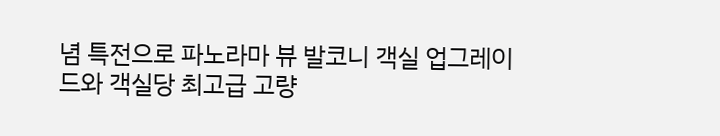념 특전으로 파노라마 뷰 발코니 객실 업그레이드와 객실당 최고급 고량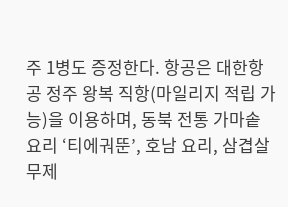주 1병도 증정한다. 항공은 대한항공 정주 왕복 직항(마일리지 적립 가능)을 이용하며, 동북 전통 가마솥 요리 ‘티에궈뚠’, 호남 요리, 삼겹살 무제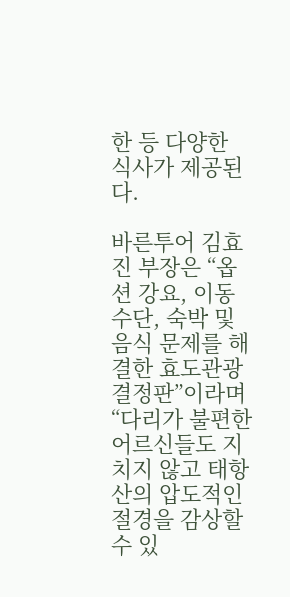한 등 다양한 식사가 제공된다.

바른투어 김효진 부장은 “옵션 강요, 이동 수단, 숙박 및 음식 문제를 해결한 효도관광 결정판”이라며 “다리가 불편한 어르신들도 지치지 않고 태항산의 압도적인 절경을 감상할 수 있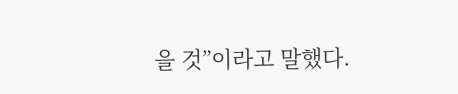을 것”이라고 말했다.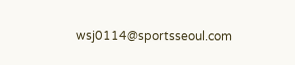wsj0114@sportsseoul.com